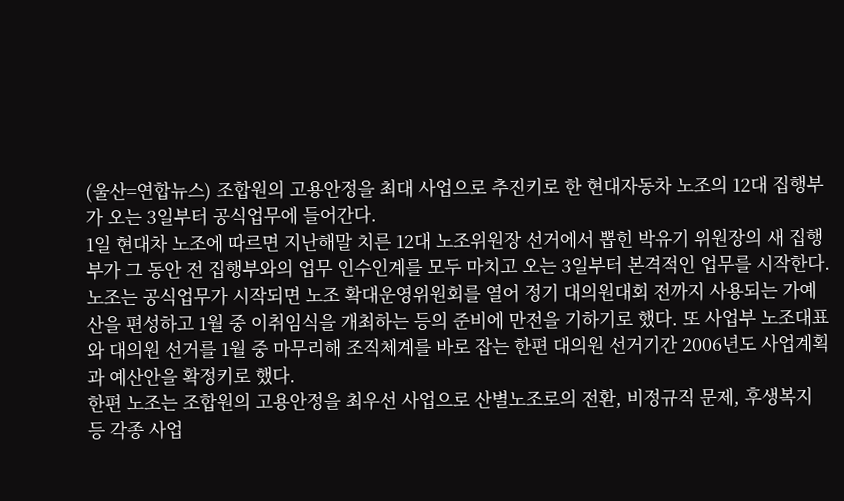(울산=연합뉴스) 조합원의 고용안정을 최대 사업으로 추진키로 한 현대자동차 노조의 12대 집행부가 오는 3일부터 공식업무에 들어간다.
1일 현대차 노조에 따르면 지난해말 치른 12대 노조위원장 선거에서 뽑힌 박유기 위원장의 새 집행부가 그 동안 전 집행부와의 업무 인수인계를 모두 마치고 오는 3일부터 본격적인 업무를 시작한다. 노조는 공식업무가 시작되면 노조 확대운영위원회를 열어 정기 대의원대회 전까지 사용되는 가예산을 편성하고 1월 중 이취임식을 개최하는 등의 준비에 만전을 기하기로 했다. 또 사업부 노조대표와 대의원 선거를 1월 중 마무리해 조직체계를 바로 잡는 한편 대의원 선거기간 2006년도 사업계획과 예산안을 확정키로 했다.
한편 노조는 조합원의 고용안정을 최우선 사업으로 산별노조로의 전환, 비정규직 문제, 후생복지 등 각종 사업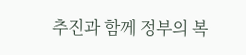추진과 함께 정부의 복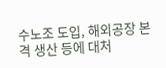수노조 도입, 해외공장 본격 생산 등에 대처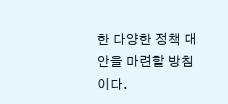한 다양한 정책 대안을 마련할 방침이다.